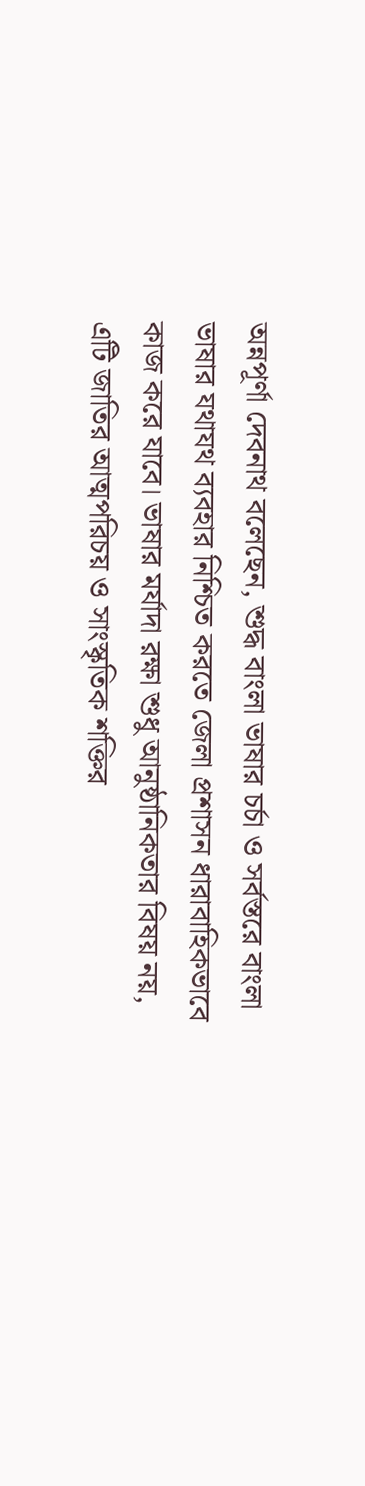অন্নপূর্ণা দেবনাথ বলেছেন, শুদ্ধ বাংলা ভাষার চর্চা ও সর্বস্তরে বাংলা ভাষার যথাযথ ব্যবহার নিশ্চিত করতে জেলা প্রশাসন ধারাবাহিকভাবে কাজ করে যাবে। ভাষার মর্যাদা রক্ষা শুধু আনুষ্ঠানিকতার বিষয় নয়, এটি জাতির আত্মপরিচয় ও সাংস্কৃতিক শক্তির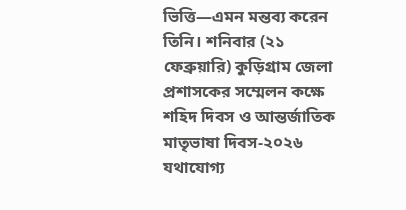ভিত্তি—এমন মন্তব্য করেন তিনি। শনিবার (২১ ফেব্রুয়ারি) কুড়িগ্রাম জেলা প্রশাসকের সম্মেলন কক্ষে শহিদ দিবস ও আন্তর্জাতিক মাতৃভাষা দিবস-২০২৬ যথাযোগ্য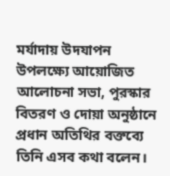মর্যাদায় উদযাপন উপলক্ষ্যে আয়োজিত আলোচনা সভা, পুরস্কার বিতরণ ও দোয়া অনুষ্ঠানে প্রধান অতিথির বক্তব্যে তিনি এসব কথা বলেন।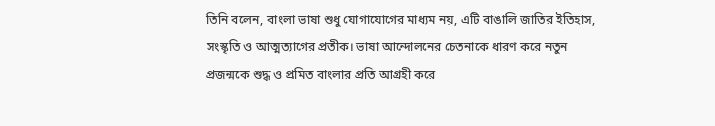তিনি বলেন, বাংলা ভাষা শুধু যোগাযোগের মাধ্যম নয়, এটি বাঙালি জাতির ইতিহাস, সংস্কৃতি ও আত্মত্যাগের প্রতীক। ভাষা আন্দোলনের চেতনাকে ধারণ করে নতুন প্রজন্মকে শুদ্ধ ও প্রমিত বাংলার প্রতি আগ্রহী করে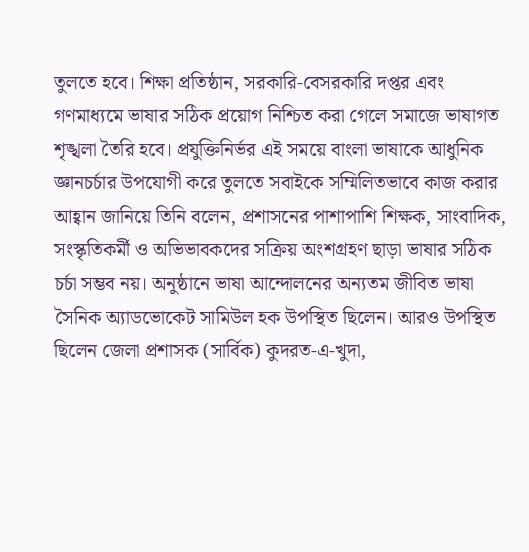তুলতে হবে। শিক্ষা প্রতিষ্ঠান, সরকারি-বেসরকারি দপ্তর এবং গণমাধ্যমে ভাষার সঠিক প্রয়োগ নিশ্চিত করা গেলে সমাজে ভাষাগত শৃঙ্খলা তৈরি হবে। প্রযুক্তিনির্ভর এই সময়ে বাংলা ভাষাকে আধুনিক জ্ঞানচর্চার উপযোগী করে তুলতে সবাইকে সম্মিলিতভাবে কাজ করার আহ্বান জানিয়ে তিনি বলেন, প্রশাসনের পাশাপাশি শিক্ষক, সাংবাদিক, সংস্কৃতিকর্মী ও অভিভাবকদের সক্রিয় অংশগ্রহণ ছাড়া ভাষার সঠিক চর্চা সম্ভব নয়। অনুষ্ঠানে ভাষা আন্দোলনের অন্যতম জীবিত ভাষা সৈনিক অ্যাডভোকেট সামিউল হক উপস্থিত ছিলেন। আরও উপস্থিত ছিলেন জেলা প্রশাসক (সার্বিক) কুদরত-এ-খুদা,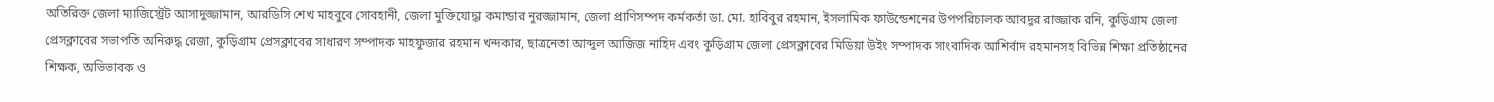অতিরিক্ত জেলা ম্যাজিস্ট্রেট আসাদুজ্জামান, আরডিসি শেখ মাহবুবে সোবহানী, জেলা মুক্তিযোদ্ধা কমান্ডার নুরজ্জামান, জেলা প্রাণিসম্পদ কর্মকর্তা ডা. মো. হাবিবুর রহমান, ইসলামিক ফাউন্ডেশনের উপপরিচালক আবদুর রাজ্জাক রনি, কুড়িগ্রাম জেলা প্রেসক্লাবের সভাপতি অনিরুদ্ধ রেজা, কুড়িগ্রাম প্রেসক্লাবের সাধারণ সম্পাদক মাহফুজার রহমান খন্দকার, ছাত্রনেতা আব্দুল আজিজ নাহিদ এবং কুড়িগ্রাম জেলা প্রেসক্লাবের মিডিয়া উইং সম্পাদক সাংবাদিক আশির্বাদ রহমানসহ বিভিন্ন শিক্ষা প্রতিষ্ঠানের শিক্ষক, অভিভাবক ও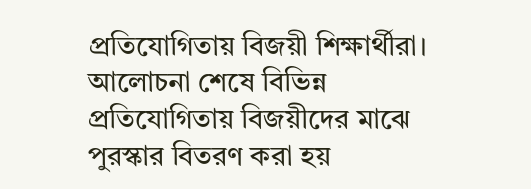প্রতিযোগিতায় বিজয়ী শিক্ষার্থীরা। আলোচনা শেষে বিভিন্ন প্রতিযোগিতায় বিজয়ীদের মাঝে পুরস্কার বিতরণ করা হয়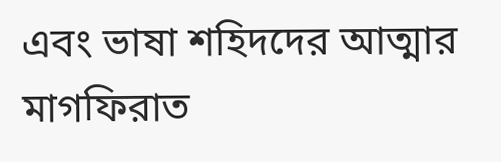এবং ভাষা শহিদদের আত্মার মাগফিরাত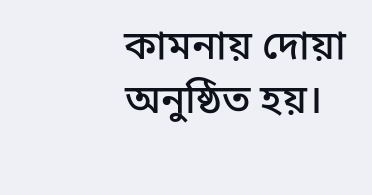কামনায় দোয়া অনুষ্ঠিত হয়।